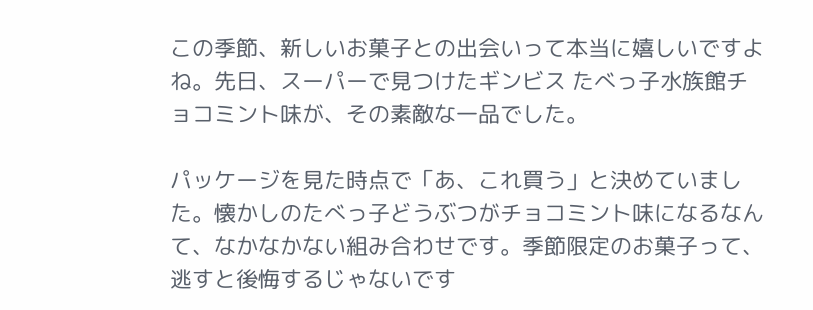この季節、新しいお菓子との出会いって本当に嬉しいですよね。先日、スーパーで見つけたギンビス たべっ子水族館チョコミント味が、その素敵な一品でした。

パッケージを見た時点で「あ、これ買う」と決めていました。懐かしのたべっ子どうぶつがチョコミント味になるなんて、なかなかない組み合わせです。季節限定のお菓子って、逃すと後悔するじゃないです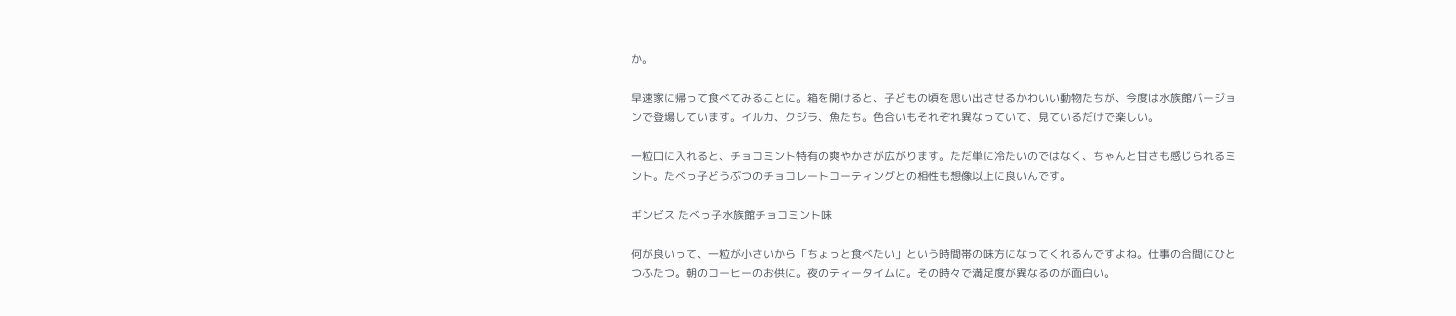か。

早速家に帰って食べてみることに。箱を開けると、子どもの頃を思い出させるかわいい動物たちが、今度は水族館バージョンで登場しています。イルカ、クジラ、魚たち。色合いもそれぞれ異なっていて、見ているだけで楽しい。

一粒口に入れると、チョコミント特有の爽やかさが広がります。ただ単に冷たいのではなく、ちゃんと甘さも感じられるミント。たべっ子どうぶつのチョコレートコーティングとの相性も想像以上に良いんです。

ギンビス たべっ子水族館チョコミント味

何が良いって、一粒が小さいから「ちょっと食べたい」という時間帯の味方になってくれるんですよね。仕事の合間にひとつふたつ。朝のコーヒーのお供に。夜のティータイムに。その時々で満足度が異なるのが面白い。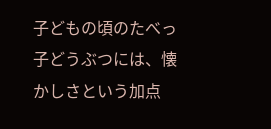子どもの頃のたべっ子どうぶつには、懐かしさという加点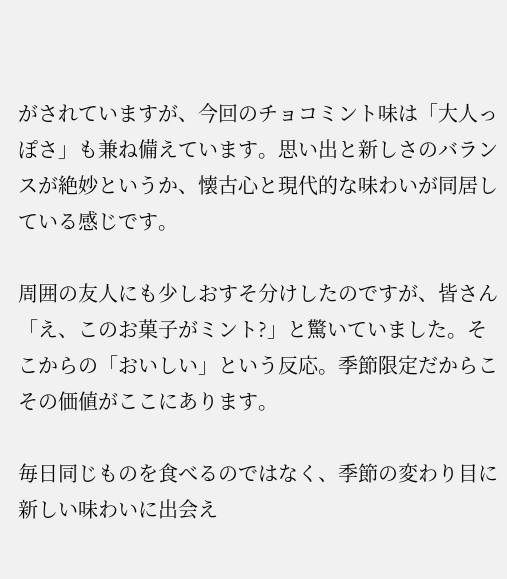がされていますが、今回のチョコミント味は「大人っぽさ」も兼ね備えています。思い出と新しさのバランスが絶妙というか、懐古心と現代的な味わいが同居している感じです。

周囲の友人にも少しおすそ分けしたのですが、皆さん「え、このお菓子がミント?」と驚いていました。そこからの「おいしい」という反応。季節限定だからこその価値がここにあります。

毎日同じものを食べるのではなく、季節の変わり目に新しい味わいに出会え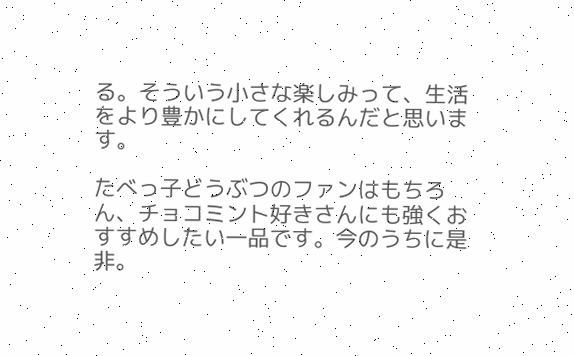る。そういう小さな楽しみって、生活をより豊かにしてくれるんだと思います。

たべっ子どうぶつのファンはもちろん、チョコミント好きさんにも強くおすすめしたい一品です。今のうちに是非。